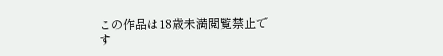この作品は18歳未満閲覧禁止です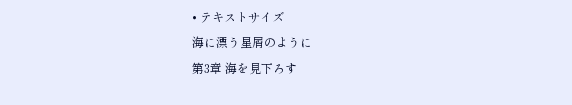• テキストサイズ
海に漂う星屑のように
第3章 海を見下ろす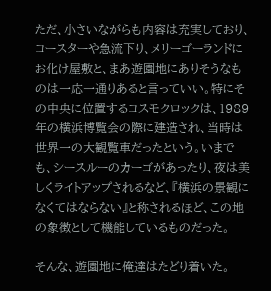ただ、小さいながらも内容は充実しており、コースターや急流下り、メリーゴーランドにお化け屋敷と、まあ遊園地にありそうなものは一応一通りあると言っていい。特にその中央に位置するコスモクロックは、1989年の横浜博覧会の際に建造され、当時は世界一の大観覧車だったという。いまでも、シースルーのカーゴがあったり、夜は美しくライトアップされるなど、『横浜の景観になくてはならない』と称されるほど、この地の象徴として機能しているものだった。

そんな、遊園地に俺達はたどり着いた。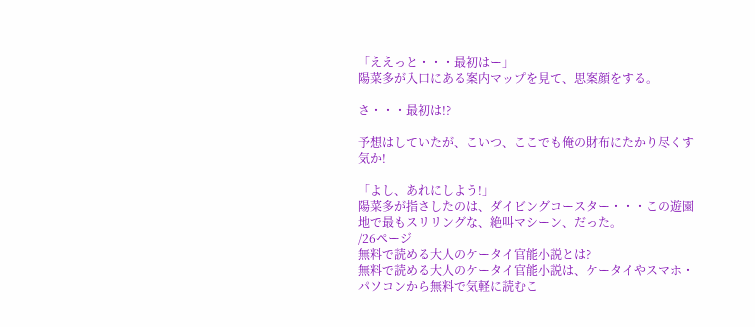「ええっと・・・最初はー」
陽菜多が入口にある案内マップを見て、思案顔をする。

さ・・・最初は!?

予想はしていたが、こいつ、ここでも俺の財布にたかり尽くす気か!

「よし、あれにしよう!」
陽菜多が指さしたのは、ダイビングコースター・・・この遊園地で最もスリリングな、絶叫マシーン、だった。
/26ページ
無料で読める大人のケータイ官能小説とは?
無料で読める大人のケータイ官能小説は、ケータイやスマホ・パソコンから無料で気軽に読むこ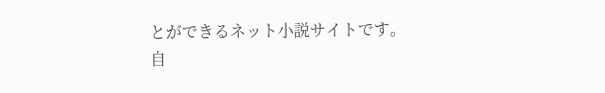とができるネット小説サイトです。
自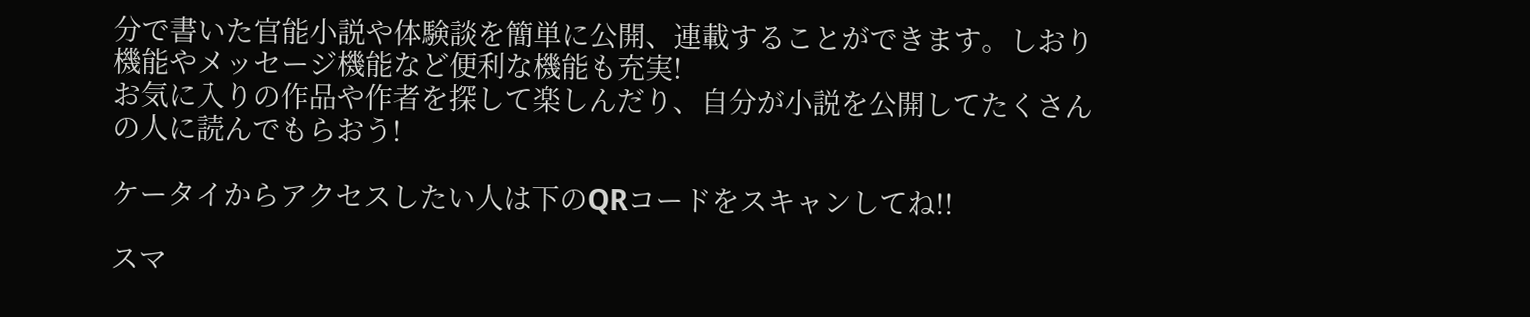分で書いた官能小説や体験談を簡単に公開、連載することができます。しおり機能やメッセージ機能など便利な機能も充実!
お気に入りの作品や作者を探して楽しんだり、自分が小説を公開してたくさんの人に読んでもらおう!

ケータイからアクセスしたい人は下のQRコードをスキャンしてね!!

スマ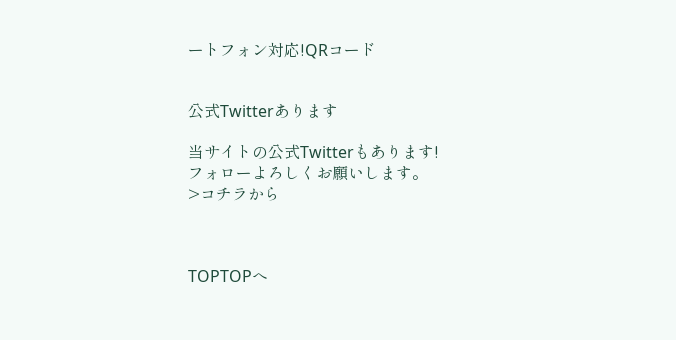ートフォン対応!QRコード


公式Twitterあります

当サイトの公式Twitterもあります!
フォローよろしくお願いします。
>コチラから



TOPTOPへ